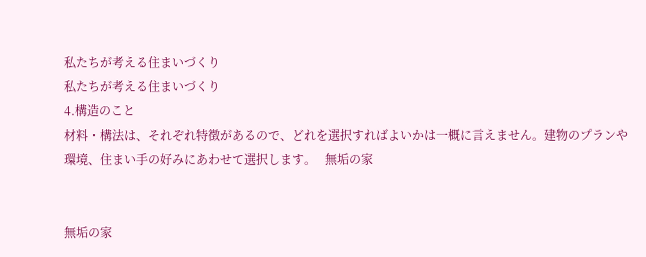私たちが考える住まいづくり
私たちが考える住まいづくり
4.構造のこと
材料・構法は、それぞれ特徴があるので、どれを選択すればよいかは一概に言えません。建物のプランや環境、住まい手の好みにあわせて選択します。   無垢の家


無垢の家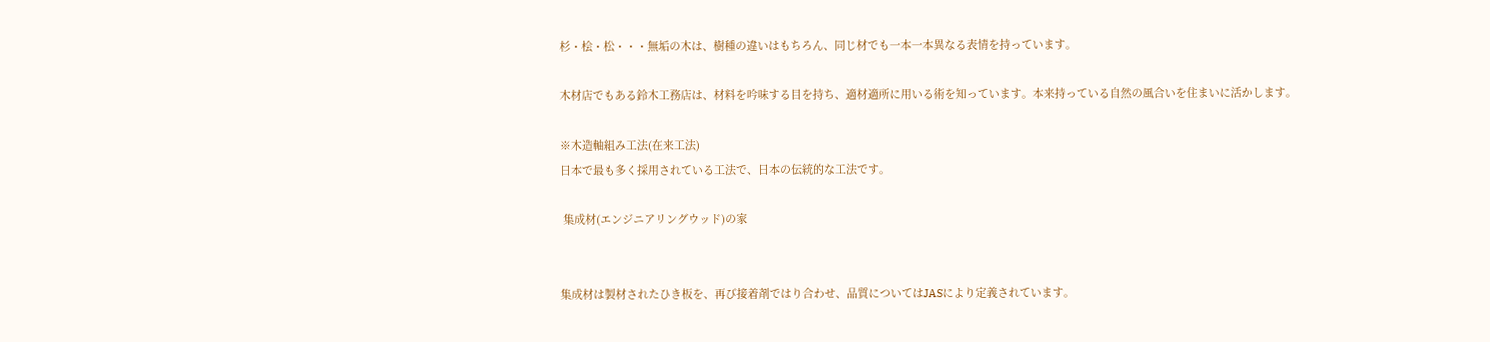杉・桧・松・・・無垢の木は、樹種の違いはもちろん、同じ材でも一本一本異なる表情を持っています。

木材店でもある鈴木工務店は、材料を吟味する目を持ち、適材適所に用いる術を知っています。本来持っている自然の風合いを住まいに活かします。

※木造軸組み工法(在来工法)
日本で最も多く採用されている工法で、日本の伝統的な工法です。

 集成材(エンジニアリングウッド)の家


集成材は製材されたひき板を、再び接着剤ではり合わせ、品質についてはJASにより定義されています。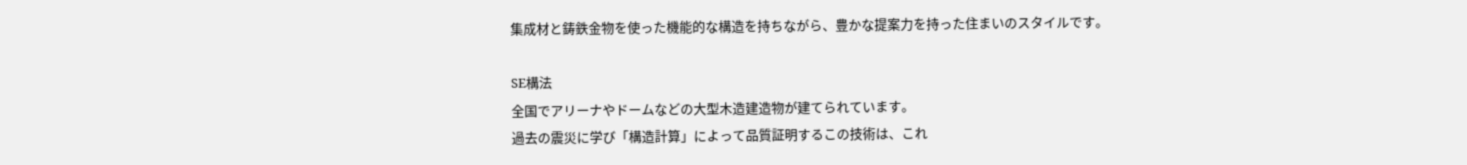集成材と鋳鉄金物を使った機能的な構造を持ちながら、豊かな提案力を持った住まいのスタイルです。

SE構法
全国でアリーナやドームなどの大型木造建造物が建てられています。
過去の震災に学び「構造計算」によって品質証明するこの技術は、これ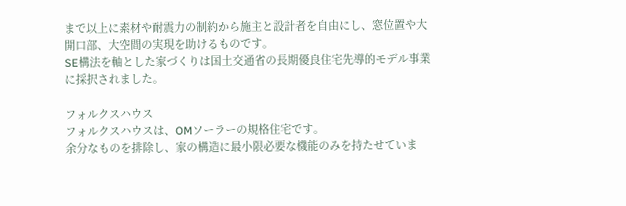まで以上に素材や耐震力の制約から施主と設計者を自由にし、窓位置や大開口部、大空間の実現を助けるものです。
SE構法を軸とした家づくりは国土交通省の長期優良住宅先導的モデル事業に採択されました。

フォルクスハウス
フォルクスハウスは、OMソーラーの規格住宅です。
余分なものを排除し、家の構造に最小限必要な機能のみを持たせていま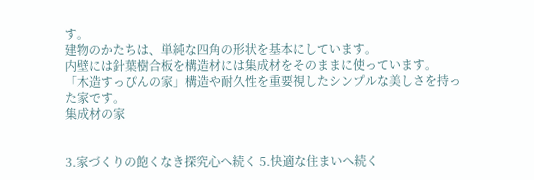す。
建物のかたちは、単純な四角の形状を基本にしています。
内壁には針葉樹合板を構造材には集成材をそのままに使っています。
「木造すっぴんの家」構造や耐久性を重要視したシンプルな美しさを持った家です。
集成材の家


3.家づくりの飽くなき探究心へ続く 5.快適な住まいへ続く